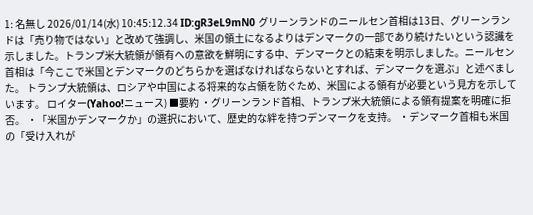1: 名無し 2026/01/14(水) 10:45:12.34 ID:gR3eL9mN0 グリーンランドのニールセン首相は13日、グリーンランドは「売り物ではない」と改めて強調し、米国の領土になるよりはデンマークの一部であり続けたいという認識を示しました。トランプ米大統領が領有への意欲を鮮明にする中、デンマークとの結束を明示しました。ニールセン首相は「今ここで米国とデンマークのどちらかを選ばなければならないとすれば、デンマークを選ぶ」と述べました。 トランプ大統領は、ロシアや中国による将来的な占領を防ぐため、米国による領有が必要という見方を示しています。 ロイター(Yahoo!ニュース) ■要約 ・グリーンランド首相、トランプ米大統領による領有提案を明確に拒否。 ・「米国かデンマークか」の選択において、歴史的な絆を持つデンマークを支持。 ・デンマーク首相も米国の「受け入れが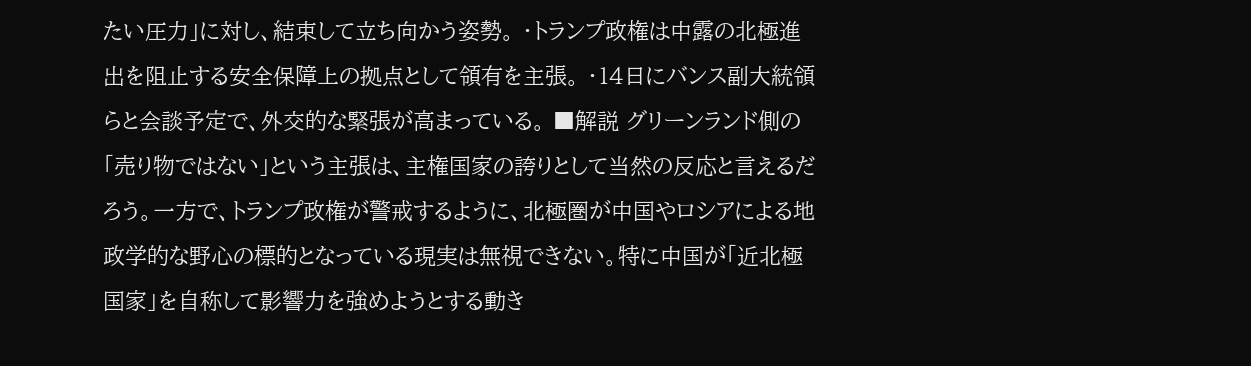たい圧力」に対し、結束して立ち向かう姿勢。 ・トランプ政権は中露の北極進出を阻止する安全保障上の拠点として領有を主張。 ・14日にバンス副大統領らと会談予定で、外交的な緊張が高まっている。 ■解説 グリーンランド側の「売り物ではない」という主張は、主権国家の誇りとして当然の反応と言えるだろう。一方で、トランプ政権が警戒するように、北極圏が中国やロシアによる地政学的な野心の標的となっている現実は無視できない。特に中国が「近北極国家」を自称して影響力を強めようとする動き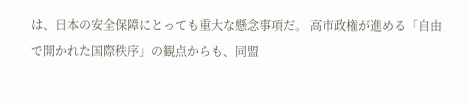は、日本の安全保障にとっても重大な懸念事項だ。 高市政権が進める「自由で開かれた国際秩序」の観点からも、同盟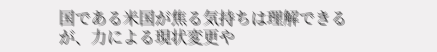国である米国が焦る気持ちは理解できるが、力による現状変更や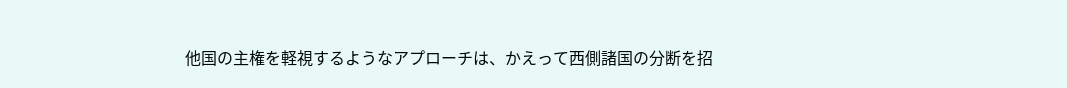他国の主権を軽視するようなアプローチは、かえって西側諸国の分断を招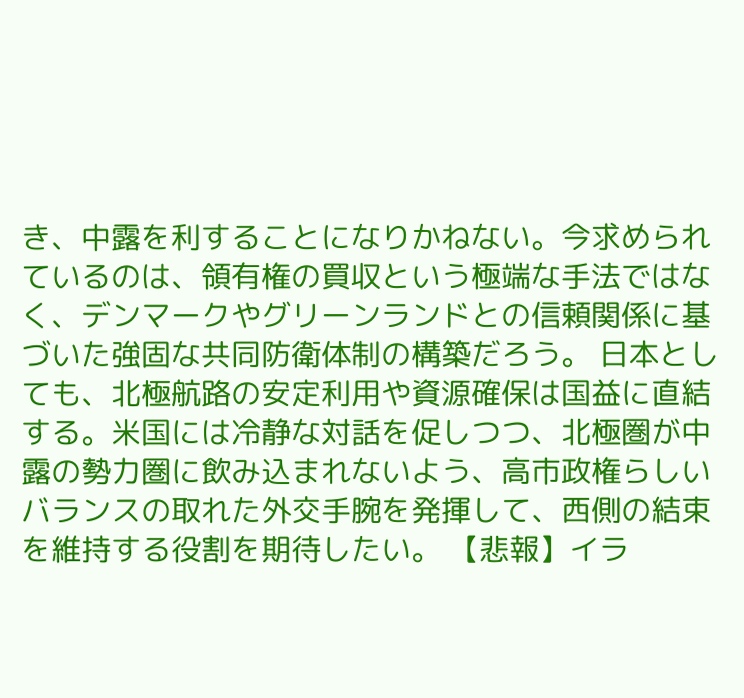き、中露を利することになりかねない。今求められているのは、領有権の買収という極端な手法ではなく、デンマークやグリーンランドとの信頼関係に基づいた強固な共同防衛体制の構築だろう。 日本としても、北極航路の安定利用や資源確保は国益に直結する。米国には冷静な対話を促しつつ、北極圏が中露の勢力圏に飲み込まれないよう、高市政権らしいバランスの取れた外交手腕を発揮して、西側の結束を維持する役割を期待したい。 【悲報】イラ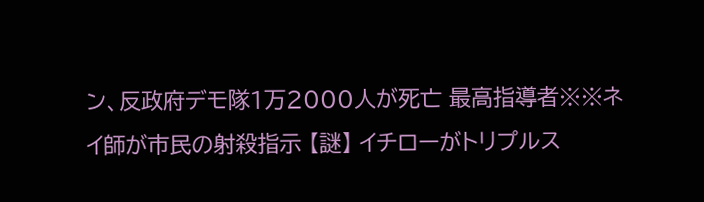ン、反政府デモ隊1万2000人が死亡 最高指導者※※ネイ師が市民の射殺指示 【謎】 イチローがトリプルス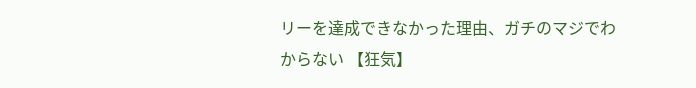リーを達成できなかった理由、ガチのマジでわからない 【狂気】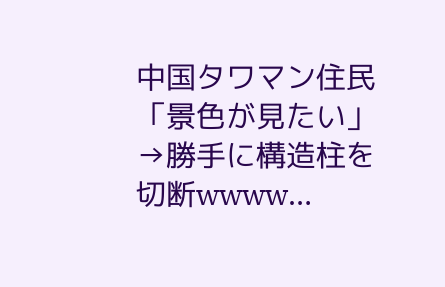中国タワマン住民「景色が見たい」→勝手に構造柱を切断wwww…